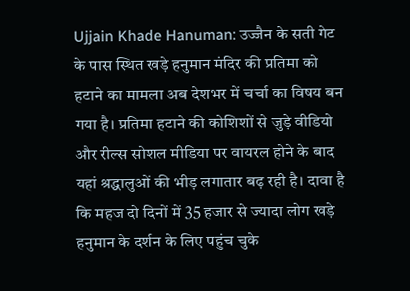Ujjain Khade Hanuman: उज्जैन के सती गेट के पास स्थित खड़े हनुमान मंदिर की प्रतिमा को हटाने का मामला अब देशभर में चर्चा का विषय बन गया है। प्रतिमा हटाने की कोशिशों से जुड़े वीडियो और रील्स सोशल मीडिया पर वायरल होने के बाद यहां श्रद्धालुओं की भीड़ लगातार बढ़ रही है। दावा है कि महज दो दिनों में 35 हजार से ज्यादा लोग खड़े हनुमान के दर्शन के लिए पहुंच चुके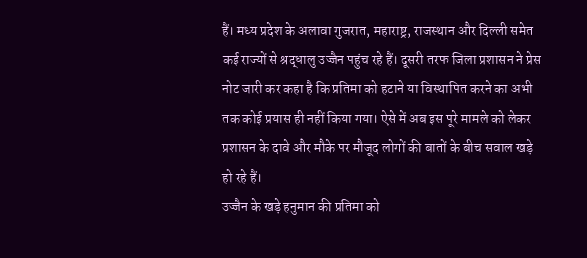हैं। मध्य प्रदेश के अलावा गुजरात, महाराष्ट्र, राजस्थान और दिल्ली समेत कई राज्यों से श्रद्धालु उज्जैन पहुंच रहे हैं। दूसरी तरफ जिला प्रशासन ने प्रेस नोट जारी कर कहा है कि प्रतिमा को हटाने या विस्थापित करने का अभी तक कोई प्रयास ही नहीं किया गया। ऐसे में अब इस पूरे मामले को लेकर प्रशासन के दावे और मौके पर मौजूद लोगों की बातों के बीच सवाल खड़े हो रहे हैं।
उज्जैन के खड़े हनुमान की प्रतिमा को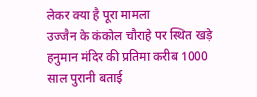लेकर क्या है पूरा मामला
उज्जैन के कंकोल चौराहे पर स्थित खड़े हनुमान मंदिर की प्रतिमा करीब 1000 साल पुरानी बताई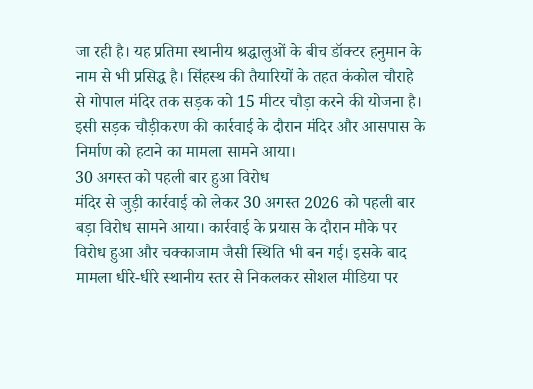जा रही है। यह प्रतिमा स्थानीय श्रद्धालुओं के बीच डॉक्टर हनुमान के नाम से भी प्रसिद्ध है। सिंहस्थ की तैयारियों के तहत कंकोल चौराहे से गोपाल मंदिर तक सड़क को 15 मीटर चौड़ा करने की योजना है। इसी सड़क चौड़ीकरण की कार्रवाई के दौरान मंदिर और आसपास के निर्माण को हटाने का मामला सामने आया।
30 अगस्त को पहली बार हुआ विरोध
मंदिर से जुड़ी कार्रवाई को लेकर 30 अगस्त 2026 को पहली बार बड़ा विरोध सामने आया। कार्रवाई के प्रयास के दौरान मौके पर विरोध हुआ और चक्काजाम जैसी स्थिति भी बन गई। इसके बाद मामला धीरे-धीरे स्थानीय स्तर से निकलकर सोशल मीडिया पर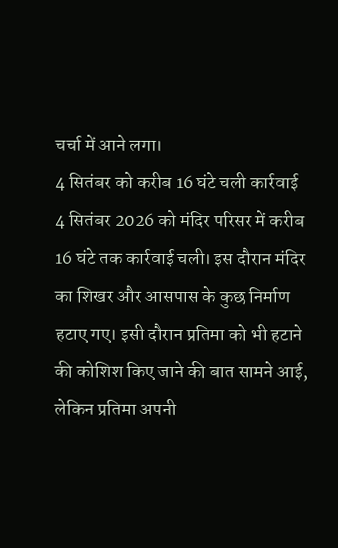चर्चा में आने लगा।
4 सितंबर को करीब 16 घंटे चली कार्रवाई
4 सितंबर 2026 को मंदिर परिसर में करीब 16 घंटे तक कार्रवाई चली। इस दौरान मंदिर का शिखर और आसपास के कुछ निर्माण हटाए गए। इसी दौरान प्रतिमा को भी हटाने की कोशिश किए जाने की बात सामने आई, लेकिन प्रतिमा अपनी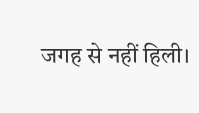जगह से नहीं हिली।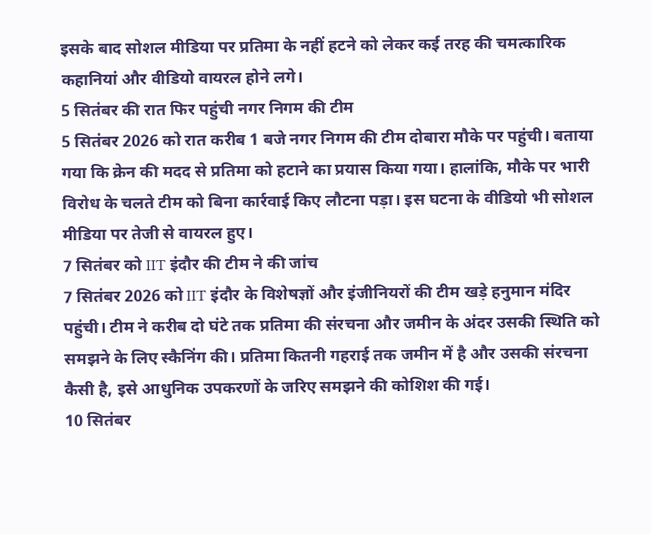इसके बाद सोशल मीडिया पर प्रतिमा के नहीं हटने को लेकर कई तरह की चमत्कारिक कहानियां और वीडियो वायरल होने लगे।
5 सितंबर की रात फिर पहुंची नगर निगम की टीम
5 सितंबर 2026 को रात करीब 1 बजे नगर निगम की टीम दोबारा मौके पर पहुंची। बताया गया कि क्रेन की मदद से प्रतिमा को हटाने का प्रयास किया गया। हालांकि, मौके पर भारी विरोध के चलते टीम को बिना कार्रवाई किए लौटना पड़ा। इस घटना के वीडियो भी सोशल मीडिया पर तेजी से वायरल हुए।
7 सितंबर को IIT इंदौर की टीम ने की जांच
7 सितंबर 2026 को IIT इंदौर के विशेषज्ञों और इंजीनियरों की टीम खड़े हनुमान मंदिर पहुंची। टीम ने करीब दो घंटे तक प्रतिमा की संरचना और जमीन के अंदर उसकी स्थिति को समझने के लिए स्कैनिंग की। प्रतिमा कितनी गहराई तक जमीन में है और उसकी संरचना कैसी है, इसे आधुनिक उपकरणों के जरिए समझने की कोशिश की गई।
10 सितंबर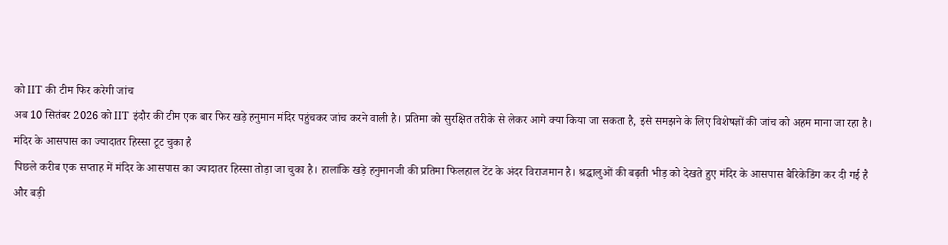को IIT की टीम फिर करेगी जांच
अब 10 सितंबर 2026 को IIT इंदौर की टीम एक बार फिर खड़े हनुमान मंदिर पहुंचकर जांच करने वाली है। प्रतिमा को सुरक्षित तरीके से लेकर आगे क्या किया जा सकता है, इसे समझने के लिए विशेषज्ञों की जांच को अहम माना जा रहा है।
मंदिर के आसपास का ज्यादातर हिस्सा टूट चुका है
पिछले करीब एक सप्ताह में मंदिर के आसपास का ज्यादातर हिस्सा तोड़ा जा चुका है। हालांकि खड़े हनुमानजी की प्रतिमा फिलहाल टेंट के अंदर विराजमान है। श्रद्धालुओं की बढ़ती भीड़ को देखते हुए मंदिर के आसपास बैरिकेडिंग कर दी गई है और बड़ी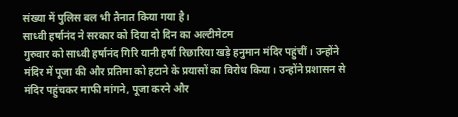संख्या में पुलिस बल भी तैनात किया गया है।
साध्वी हर्षानंद ने सरकार को दिया दो दिन का अल्टीमेटम
गुरुवार को साध्वी हर्षानंद गिरि यानी हर्षा रिछारिया खड़े हनुमान मंदिर पहुंचीं। उन्होंने मंदिर में पूजा की और प्रतिमा को हटाने के प्रयासों का विरोध किया। उन्होंने प्रशासन से मंदिर पहुंचकर माफी मांगने, पूजा करने और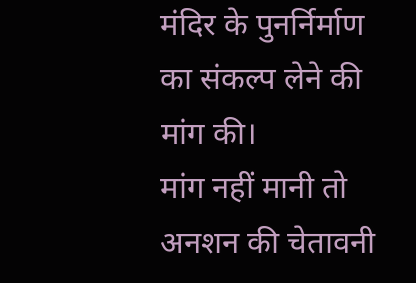मंदिर के पुनर्निर्माण का संकल्प लेने की मांग की।
मांग नहीं मानी तो अनशन की चेतावनी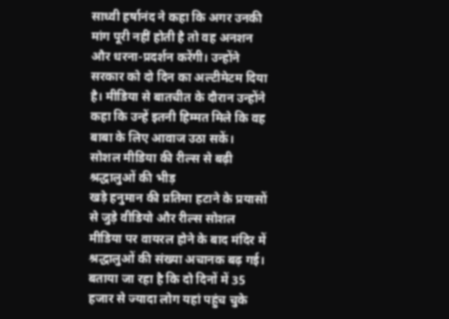साध्वी हर्षानंद ने कहा कि अगर उनकी मांग पूरी नहीं होती है तो वह अनशन और धरना-प्रदर्शन करेंगी। उन्होंने सरकार को दो दिन का अल्टीमेटम दिया है। मीडिया से बातचीत के दौरान उन्होंने कहा कि उन्हें इतनी हिम्मत मिले कि वह बाबा के लिए आवाज उठा सकें।
सोशल मीडिया की रील्स से बढ़ी श्रद्धालुओं की भीड़
खड़े हनुमान की प्रतिमा हटाने के प्रयासों से जुड़े वीडियो और रील्स सोशल मीडिया पर वायरल होने के बाद मंदिर में श्रद्धालुओं की संख्या अचानक बढ़ गई। बताया जा रहा है कि दो दिनों में 35 हजार से ज्यादा लोग यहां पहुंच चुके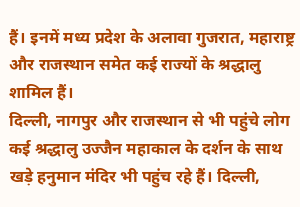हैं। इनमें मध्य प्रदेश के अलावा गुजरात, महाराष्ट्र और राजस्थान समेत कई राज्यों के श्रद्धालु शामिल हैं।
दिल्ली, नागपुर और राजस्थान से भी पहुंचे लोग
कई श्रद्धालु उज्जैन महाकाल के दर्शन के साथ खड़े हनुमान मंदिर भी पहुंच रहे हैं। दिल्ली,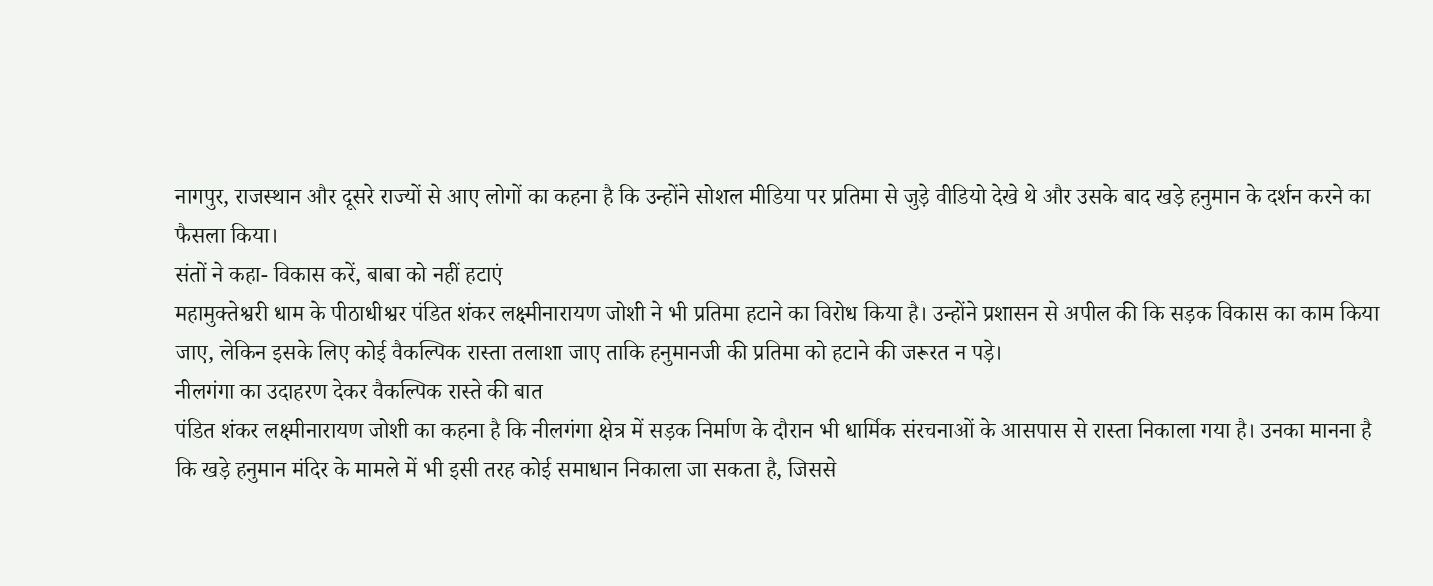नागपुर, राजस्थान और दूसरे राज्यों से आए लोगों का कहना है कि उन्होंने सोशल मीडिया पर प्रतिमा से जुड़े वीडियो देखे थे और उसके बाद खड़े हनुमान के दर्शन करने का फैसला किया।
संतों ने कहा- विकास करें, बाबा को नहीं हटाएं
महामुक्तेश्वरी धाम के पीठाधीश्वर पंडित शंकर लक्ष्मीनारायण जोशी ने भी प्रतिमा हटाने का विरोध किया है। उन्होंने प्रशासन से अपील की कि सड़क विकास का काम किया जाए, लेकिन इसके लिए कोई वैकल्पिक रास्ता तलाशा जाए ताकि हनुमानजी की प्रतिमा को हटाने की जरूरत न पड़े।
नीलगंगा का उदाहरण देकर वैकल्पिक रास्ते की बात
पंडित शंकर लक्ष्मीनारायण जोशी का कहना है कि नीलगंगा क्षेत्र में सड़क निर्माण के दौरान भी धार्मिक संरचनाओं के आसपास से रास्ता निकाला गया है। उनका मानना है कि खड़े हनुमान मंदिर के मामले में भी इसी तरह कोई समाधान निकाला जा सकता है, जिससे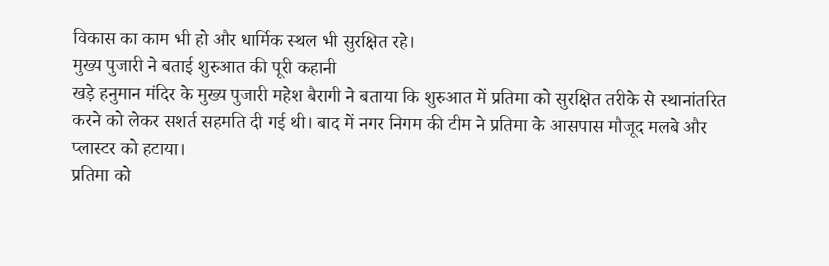विकास का काम भी हो और धार्मिक स्थल भी सुरक्षित रहे।
मुख्य पुजारी ने बताई शुरुआत की पूरी कहानी
खड़े हनुमान मंदिर के मुख्य पुजारी महेश बैरागी ने बताया कि शुरुआत में प्रतिमा को सुरक्षित तरीके से स्थानांतरित करने को लेकर सशर्त सहमति दी गई थी। बाद में नगर निगम की टीम ने प्रतिमा के आसपास मौजूद मलबे और प्लास्टर को हटाया।
प्रतिमा को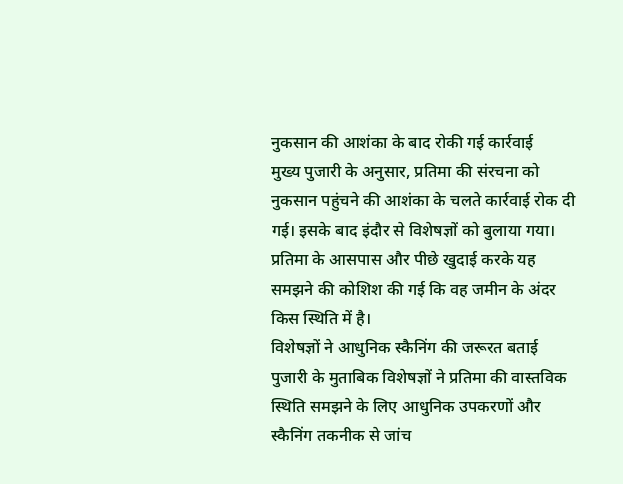नुकसान की आशंका के बाद रोकी गई कार्रवाई
मुख्य पुजारी के अनुसार, प्रतिमा की संरचना को नुकसान पहुंचने की आशंका के चलते कार्रवाई रोक दी गई। इसके बाद इंदौर से विशेषज्ञों को बुलाया गया। प्रतिमा के आसपास और पीछे खुदाई करके यह समझने की कोशिश की गई कि वह जमीन के अंदर किस स्थिति में है।
विशेषज्ञों ने आधुनिक स्कैनिंग की जरूरत बताई
पुजारी के मुताबिक विशेषज्ञों ने प्रतिमा की वास्तविक स्थिति समझने के लिए आधुनिक उपकरणों और स्कैनिंग तकनीक से जांच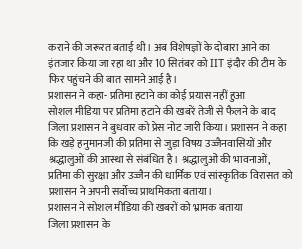कराने की जरूरत बताई थी। अब विशेषज्ञों के दोबारा आने का इंतजार किया जा रहा था और 10 सितंबर को IIT इंदौर की टीम के फिर पहुंचने की बात सामने आई है।
प्रशासन ने कहा- प्रतिमा हटाने का कोई प्रयास नहीं हुआ
सोशल मीडिया पर प्रतिमा हटाने की खबरें तेजी से फैलने के बाद जिला प्रशासन ने बुधवार को प्रेस नोट जारी किया। प्रशासन ने कहा कि खड़े हनुमानजी की प्रतिमा से जुड़ा विषय उज्जैनवासियों और श्रद्धालुओं की आस्था से संबंधित है। श्रद्धालुओं की भावनाओं, प्रतिमा की सुरक्षा और उज्जैन की धार्मिक एवं सांस्कृतिक विरासत को प्रशासन ने अपनी सर्वोच्च प्राथमिकता बताया।
प्रशासन ने सोशल मीडिया की खबरों को भ्रामक बताया
जिला प्रशासन के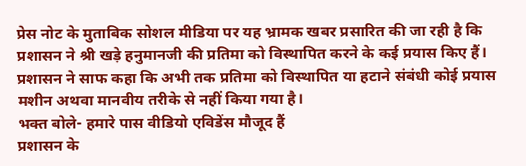प्रेस नोट के मुताबिक सोशल मीडिया पर यह भ्रामक खबर प्रसारित की जा रही है कि प्रशासन ने श्री खड़े हनुमानजी की प्रतिमा को विस्थापित करने के कई प्रयास किए हैं। प्रशासन ने साफ कहा कि अभी तक प्रतिमा को विस्थापित या हटाने संबंधी कोई प्रयास मशीन अथवा मानवीय तरीके से नहीं किया गया है।
भक्त बोले- हमारे पास वीडियो एविडेंस मौजूद हैं
प्रशासन के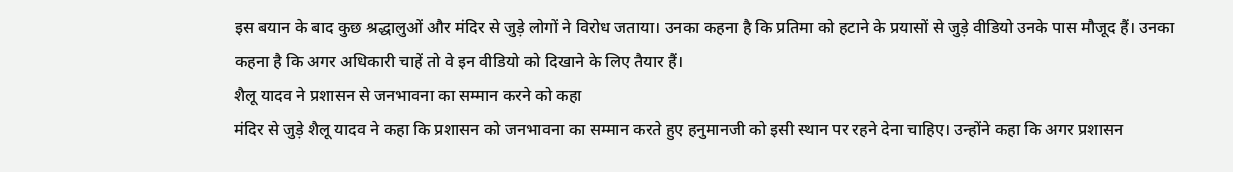इस बयान के बाद कुछ श्रद्धालुओं और मंदिर से जुड़े लोगों ने विरोध जताया। उनका कहना है कि प्रतिमा को हटाने के प्रयासों से जुड़े वीडियो उनके पास मौजूद हैं। उनका कहना है कि अगर अधिकारी चाहें तो वे इन वीडियो को दिखाने के लिए तैयार हैं।
शैलू यादव ने प्रशासन से जनभावना का सम्मान करने को कहा
मंदिर से जुड़े शैलू यादव ने कहा कि प्रशासन को जनभावना का सम्मान करते हुए हनुमानजी को इसी स्थान पर रहने देना चाहिए। उन्होंने कहा कि अगर प्रशासन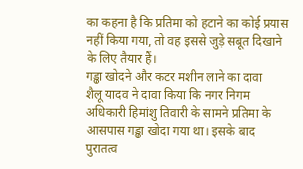का कहना है कि प्रतिमा को हटाने का कोई प्रयास नहीं किया गया, तो वह इससे जुड़े सबूत दिखाने के लिए तैयार हैं।
गड्ढा खोदने और कटर मशीन लाने का दावा
शैलू यादव ने दावा किया कि नगर निगम अधिकारी हिमांशु तिवारी के सामने प्रतिमा के आसपास गड्ढा खोदा गया था। इसके बाद पुरातत्व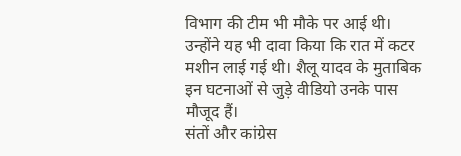विभाग की टीम भी मौके पर आई थी। उन्होंने यह भी दावा किया कि रात में कटर मशीन लाई गई थी। शैलू यादव के मुताबिक इन घटनाओं से जुड़े वीडियो उनके पास मौजूद हैं।
संतों और कांग्रेस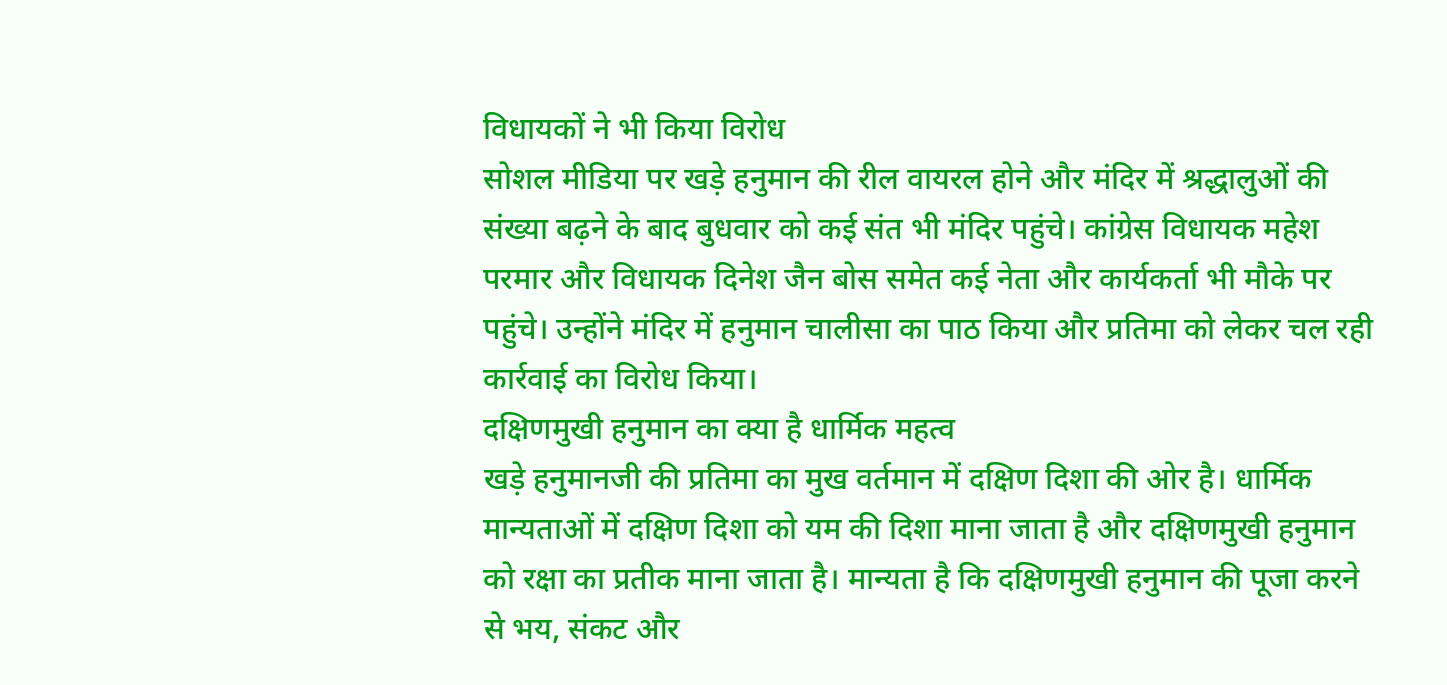विधायकों ने भी किया विरोध
सोशल मीडिया पर खड़े हनुमान की रील वायरल होने और मंदिर में श्रद्धालुओं की संख्या बढ़ने के बाद बुधवार को कई संत भी मंदिर पहुंचे। कांग्रेस विधायक महेश परमार और विधायक दिनेश जैन बोस समेत कई नेता और कार्यकर्ता भी मौके पर पहुंचे। उन्होंने मंदिर में हनुमान चालीसा का पाठ किया और प्रतिमा को लेकर चल रही कार्रवाई का विरोध किया।
दक्षिणमुखी हनुमान का क्या है धार्मिक महत्व
खड़े हनुमानजी की प्रतिमा का मुख वर्तमान में दक्षिण दिशा की ओर है। धार्मिक मान्यताओं में दक्षिण दिशा को यम की दिशा माना जाता है और दक्षिणमुखी हनुमान को रक्षा का प्रतीक माना जाता है। मान्यता है कि दक्षिणमुखी हनुमान की पूजा करने से भय, संकट और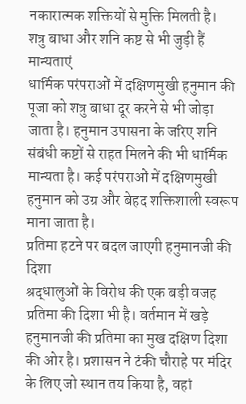नकारात्मक शक्तियों से मुक्ति मिलती है।
शत्रु बाधा और शनि कष्ट से भी जुड़ी हैं मान्यताएं
धार्मिक परंपराओं में दक्षिणमुखी हनुमान की पूजा को शत्रु बाधा दूर करने से भी जोड़ा जाता है। हनुमान उपासना के जरिए शनि संबंधी कष्टों से राहत मिलने की भी धार्मिक मान्यता है। कई परंपराओं में दक्षिणमुखी हनुमान को उग्र और बेहद शक्तिशाली स्वरूप माना जाता है।
प्रतिमा हटने पर बदल जाएगी हनुमानजी की दिशा
श्रद्धालुओं के विरोध की एक बड़ी वजह प्रतिमा की दिशा भी है। वर्तमान में खड़े हनुमानजी की प्रतिमा का मुख दक्षिण दिशा की ओर है। प्रशासन ने टंकी चौराहे पर मंदिर के लिए जो स्थान तय किया है, वहां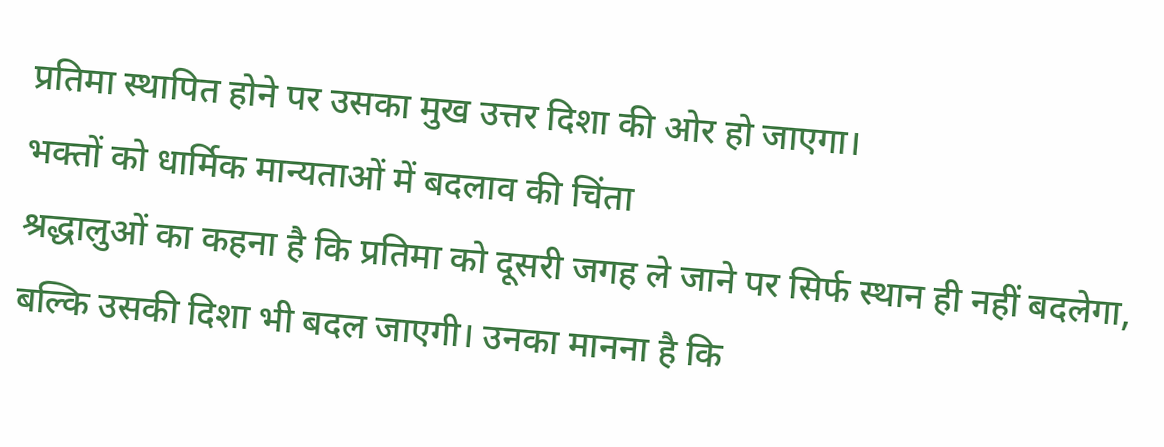प्रतिमा स्थापित होने पर उसका मुख उत्तर दिशा की ओर हो जाएगा।
भक्तों को धार्मिक मान्यताओं में बदलाव की चिंता
श्रद्धालुओं का कहना है कि प्रतिमा को दूसरी जगह ले जाने पर सिर्फ स्थान ही नहीं बदलेगा, बल्कि उसकी दिशा भी बदल जाएगी। उनका मानना है कि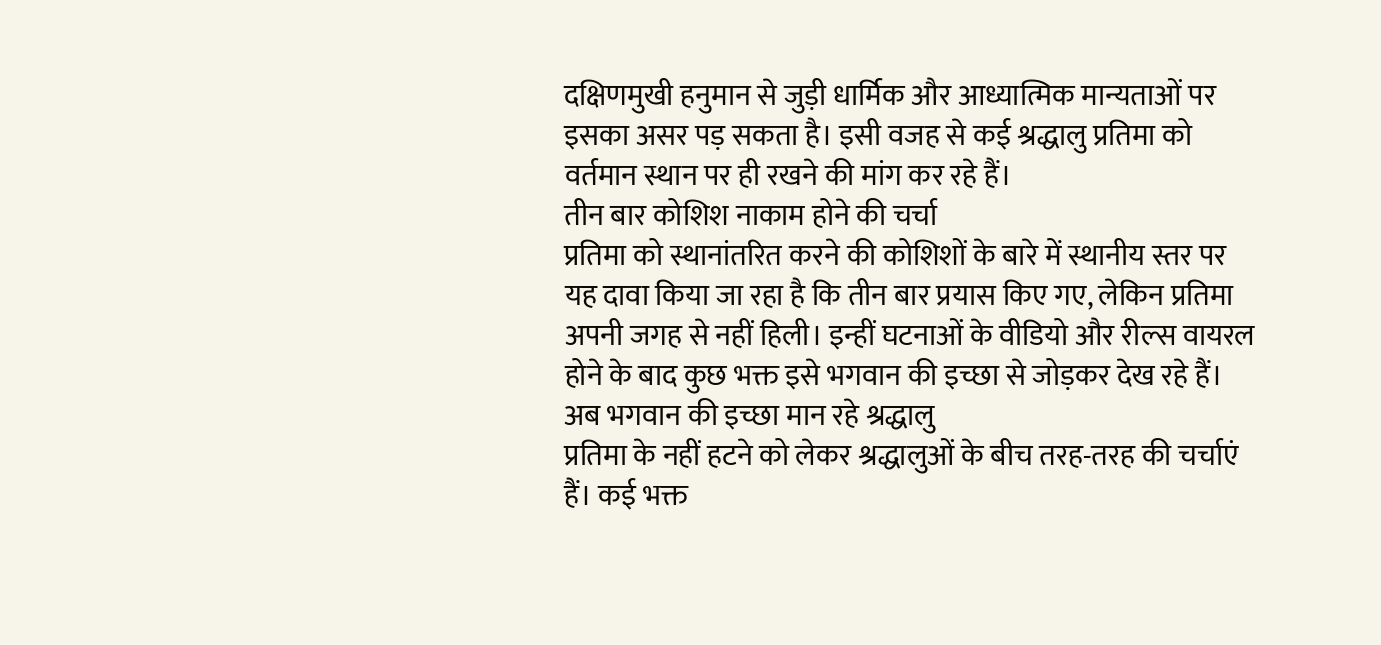दक्षिणमुखी हनुमान से जुड़ी धार्मिक और आध्यात्मिक मान्यताओं पर इसका असर पड़ सकता है। इसी वजह से कई श्रद्धालु प्रतिमा को वर्तमान स्थान पर ही रखने की मांग कर रहे हैं।
तीन बार कोशिश नाकाम होने की चर्चा
प्रतिमा को स्थानांतरित करने की कोशिशों के बारे में स्थानीय स्तर पर यह दावा किया जा रहा है कि तीन बार प्रयास किए गए, लेकिन प्रतिमा अपनी जगह से नहीं हिली। इन्हीं घटनाओं के वीडियो और रील्स वायरल होने के बाद कुछ भक्त इसे भगवान की इच्छा से जोड़कर देख रहे हैं।
अब भगवान की इच्छा मान रहे श्रद्धालु
प्रतिमा के नहीं हटने को लेकर श्रद्धालुओं के बीच तरह-तरह की चर्चाएं हैं। कई भक्त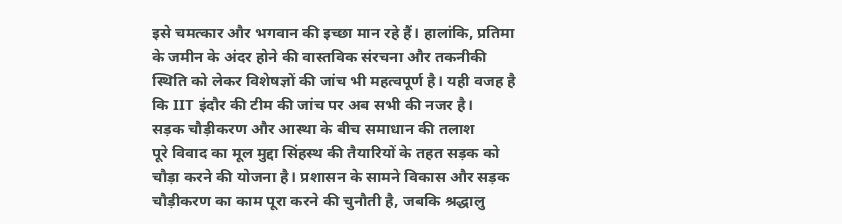इसे चमत्कार और भगवान की इच्छा मान रहे हैं। हालांकि, प्रतिमा के जमीन के अंदर होने की वास्तविक संरचना और तकनीकी स्थिति को लेकर विशेषज्ञों की जांच भी महत्वपूर्ण है। यही वजह है कि IIT इंदौर की टीम की जांच पर अब सभी की नजर है।
सड़क चौड़ीकरण और आस्था के बीच समाधान की तलाश
पूरे विवाद का मूल मुद्दा सिंहस्थ की तैयारियों के तहत सड़क को चौड़ा करने की योजना है। प्रशासन के सामने विकास और सड़क चौड़ीकरण का काम पूरा करने की चुनौती है, जबकि श्रद्धालु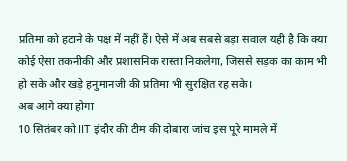प्रतिमा को हटाने के पक्ष में नहीं हैं। ऐसे में अब सबसे बड़ा सवाल यही है कि क्या कोई ऐसा तकनीकी और प्रशासनिक रास्ता निकलेगा, जिससे सड़क का काम भी हो सके और खड़े हनुमानजी की प्रतिमा भी सुरक्षित रह सके।
अब आगे क्या होगा
10 सितंबर को IIT इंदौर की टीम की दोबारा जांच इस पूरे मामले में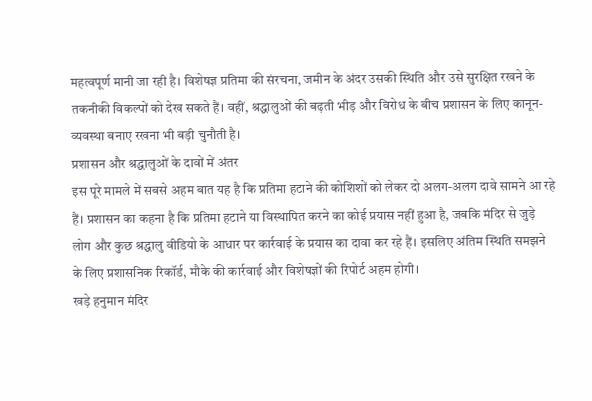महत्वपूर्ण मानी जा रही है। विशेषज्ञ प्रतिमा की संरचना, जमीन के अंदर उसकी स्थिति और उसे सुरक्षित रखने के तकनीकी विकल्पों को देख सकते हैं। वहीं, श्रद्धालुओं की बढ़ती भीड़ और विरोध के बीच प्रशासन के लिए कानून-व्यवस्था बनाए रखना भी बड़ी चुनौती है।
प्रशासन और श्रद्धालुओं के दावों में अंतर
इस पूरे मामले में सबसे अहम बात यह है कि प्रतिमा हटाने की कोशिशों को लेकर दो अलग-अलग दावे सामने आ रहे हैं। प्रशासन का कहना है कि प्रतिमा हटाने या विस्थापित करने का कोई प्रयास नहीं हुआ है, जबकि मंदिर से जुड़े लोग और कुछ श्रद्धालु वीडियो के आधार पर कार्रवाई के प्रयास का दावा कर रहे हैं। इसलिए अंतिम स्थिति समझने के लिए प्रशासनिक रिकॉर्ड, मौके की कार्रवाई और विशेषज्ञों की रिपोर्ट अहम होगी।
खड़े हनुमान मंदिर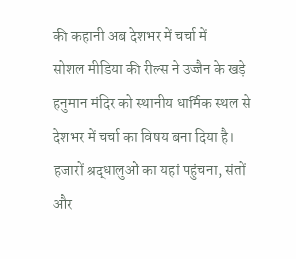की कहानी अब देशभर में चर्चा में
सोशल मीडिया की रील्स ने उज्जैन के खड़े हनुमान मंदिर को स्थानीय धार्मिक स्थल से देशभर में चर्चा का विषय बना दिया है। हजारों श्रद्धालुओं का यहां पहुंचना, संतों और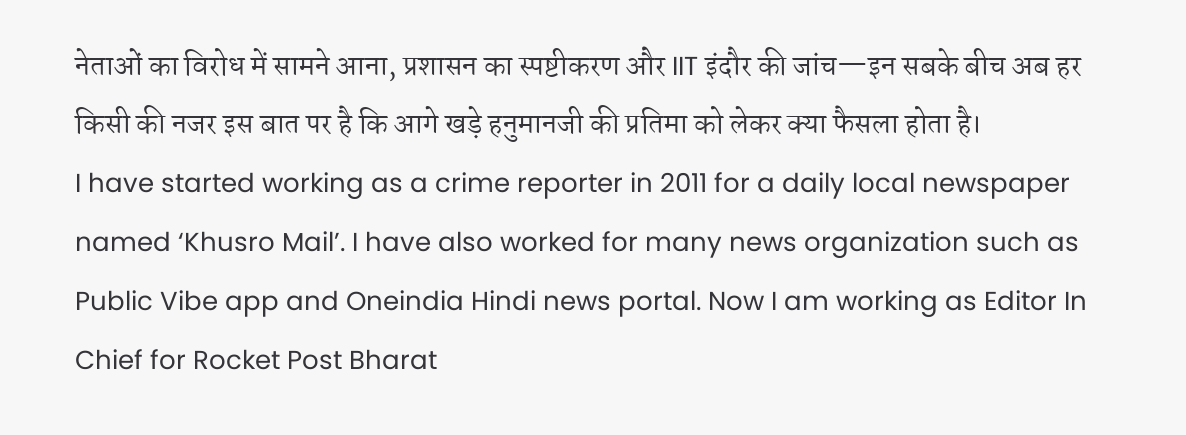नेताओं का विरोध में सामने आना, प्रशासन का स्पष्टीकरण और IIT इंदौर की जांच—इन सबके बीच अब हर किसी की नजर इस बात पर है कि आगे खड़े हनुमानजी की प्रतिमा को लेकर क्या फैसला होता है।
I have started working as a crime reporter in 2011 for a daily local newspaper named ‘Khusro Mail’. I have also worked for many news organization such as Public Vibe app and Oneindia Hindi news portal. Now I am working as Editor In Chief for Rocket Post Bharat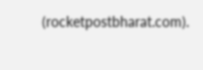(rocketpostbharat.com).